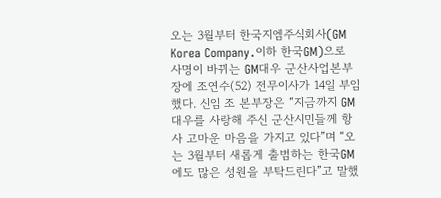오는 3월부터 한국지엠주식회사(GM Korea Company․이하 한국GM)으로 사명이 바뀌는 GM대우 군산사업본부장에 조연수(52) 전무이사가 14일 부임했다. 신임 조 본부장은 “지금까지 GM대우를 사랑해 주신 군산시민들께 항사 고마운 마음을 가지고 있다”며 “오는 3월부터 새롭게 출범하는 한국GM에도 많은 성원을 부탁드린다”고 말했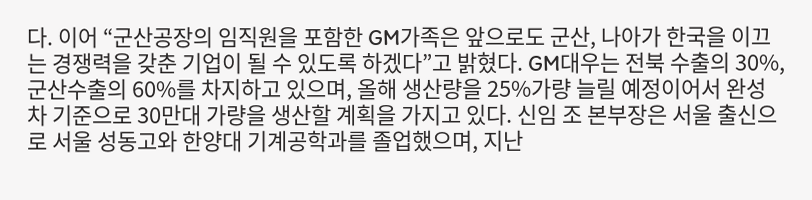다. 이어 “군산공장의 임직원을 포함한 GM가족은 앞으로도 군산, 나아가 한국을 이끄는 경쟁력을 갖춘 기업이 될 수 있도록 하겠다”고 밝혔다. GM대우는 전북 수출의 30%, 군산수출의 60%를 차지하고 있으며, 올해 생산량을 25%가량 늘릴 예정이어서 완성차 기준으로 30만대 가량을 생산할 계획을 가지고 있다. 신임 조 본부장은 서울 출신으로 서울 성동고와 한양대 기계공학과를 졸업했으며, 지난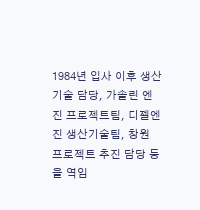1984년 입사 이후 생산기술 담당, 가솔린 엔진 프로젝트팀, 디젤엔진 생산기술팀, 창원 프로젝트 추진 담당 등을 역임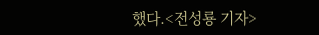했다.<전성룡 기자>